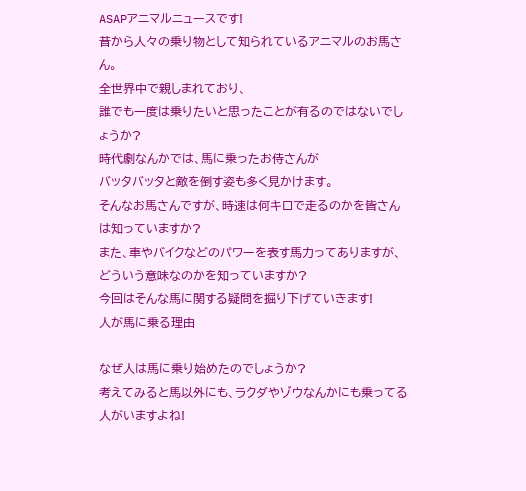ASAPアニマルニュースです!
昔から人々の乗り物として知られているアニマルのお馬さん。
全世界中で親しまれており、
誰でも一度は乗りたいと思ったことが有るのではないでしょうか?
時代劇なんかでは、馬に乗ったお侍さんが
バッタバッタと敵を倒す姿も多く見かけます。
そんなお馬さんですが、時速は何キロで走るのかを皆さんは知っていますか?
また、車やバイクなどのパワーを表す馬力ってありますが、
どういう意味なのかを知っていますか?
今回はそんな馬に関する疑問を掘り下げていきます!
人が馬に乗る理由

なぜ人は馬に乗り始めたのでしょうか?
考えてみると馬以外にも、ラクダやゾウなんかにも乗ってる人がいますよね!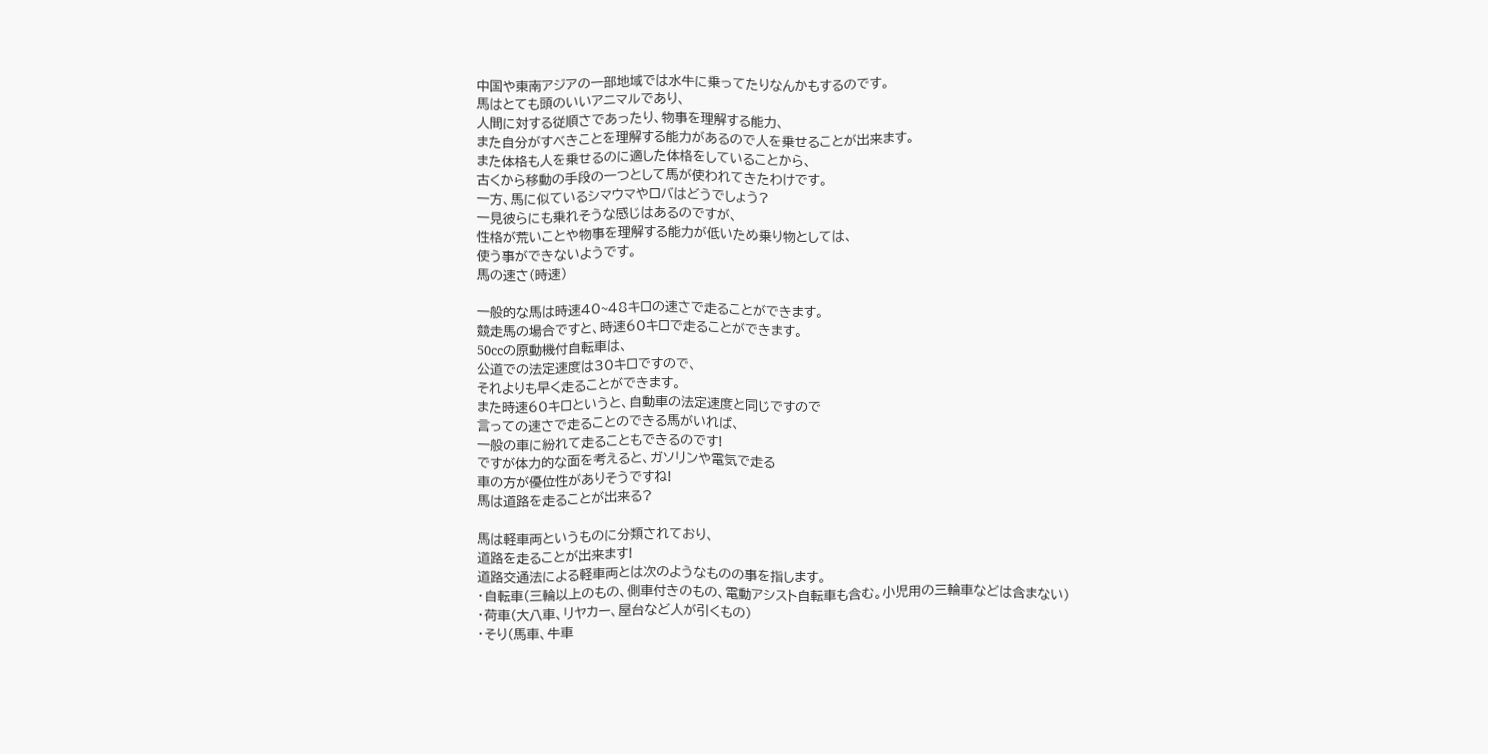中国や東南アジアの一部地域では水牛に乗ってたりなんかもするのです。
馬はとても頭のいいアニマルであり、
人間に対する従順さであったり、物事を理解する能力、
また自分がすべきことを理解する能力があるので人を乗せることが出来ます。
また体格も人を乗せるのに適した体格をしていることから、
古くから移動の手段の一つとして馬が使われてきたわけです。
一方、馬に似ているシマウマやロバはどうでしょう?
一見彼らにも乗れそうな感じはあるのですが、
性格が荒いことや物事を理解する能力が低いため乗り物としては、
使う事ができないようです。
馬の速さ(時速)

一般的な馬は時速40~48キロの速さで走ることができます。
競走馬の場合ですと、時速60キロで走ることができます。
50ccの原動機付自転車は、
公道での法定速度は30キロですので、
それよりも早く走ることができます。
また時速60キロというと、自動車の法定速度と同じですので
言っての速さで走ることのできる馬がいれば、
一般の車に紛れて走ることもできるのです!
ですが体力的な面を考えると、ガソリンや電気で走る
車の方が優位性がありそうですね!
馬は道路を走ることが出来る?

馬は軽車両というものに分類されており、
道路を走ることが出来ます!
道路交通法による軽車両とは次のようなものの事を指します。
・自転車(三輪以上のもの、側車付きのもの、電動アシスト自転車も含む。小児用の三輪車などは含まない)
・荷車(大八車、リヤカー、屋台など人が引くもの)
・そり(馬車、牛車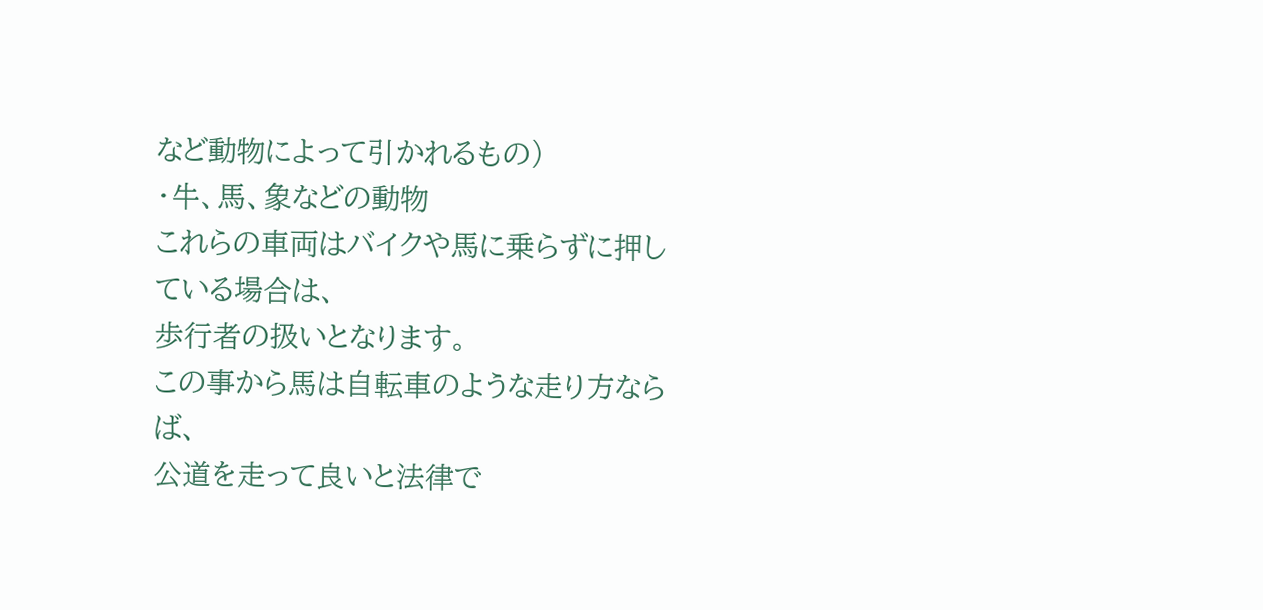など動物によって引かれるもの)
・牛、馬、象などの動物
これらの車両はバイクや馬に乗らずに押している場合は、
歩行者の扱いとなります。
この事から馬は自転車のような走り方ならば、
公道を走って良いと法律で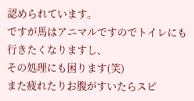認められています。
ですが馬はアニマルですのでトイレにも行きたくなりますし、
その処理にも困ります(笑)
また疲れたりお腹がすいたらスピ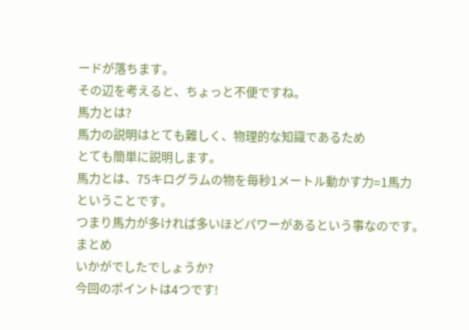ードが落ちます。
その辺を考えると、ちょっと不便ですね。
馬力とは?
馬力の説明はとても難しく、物理的な知識であるため
とても簡単に説明します。
馬力とは、75キログラムの物を毎秒1メートル動かす力=1馬力
ということです。
つまり馬力が多ければ多いほどパワーがあるという事なのです。
まとめ
いかがでしたでしょうか?
今回のポイントは4つです!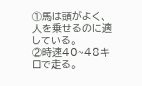①馬は頭がよく、人を乗せるのに適している。
②時速40~48キロで走る。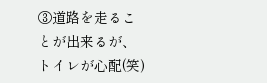③道路を走ることが出来るが、トイレが心配(笑)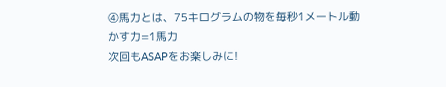④馬力とは、75キログラムの物を毎秒1メートル動かす力=1馬力
次回もASAPをお楽しみに!